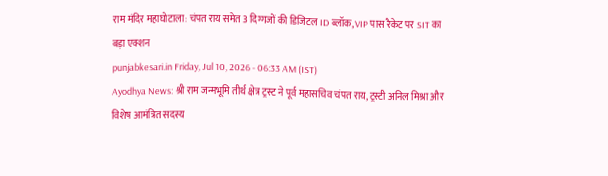राम मंदिर महाघोटाला: चंपत राय समेत 3 दिग्गजों की डिजिटल ID ब्लॉक, VIP पास रैकेट पर SIT का बड़ा एक्शन
punjabkesari.in Friday, Jul 10, 2026 - 06:33 AM (IST)
Ayodhya News: श्री राम जन्मभूमि तीर्थ क्षेत्र ट्रस्ट ने पूर्व महासचिव चंपत राय, ट्रस्टी अनिल मिश्रा और विशेष आमंत्रित सदस्य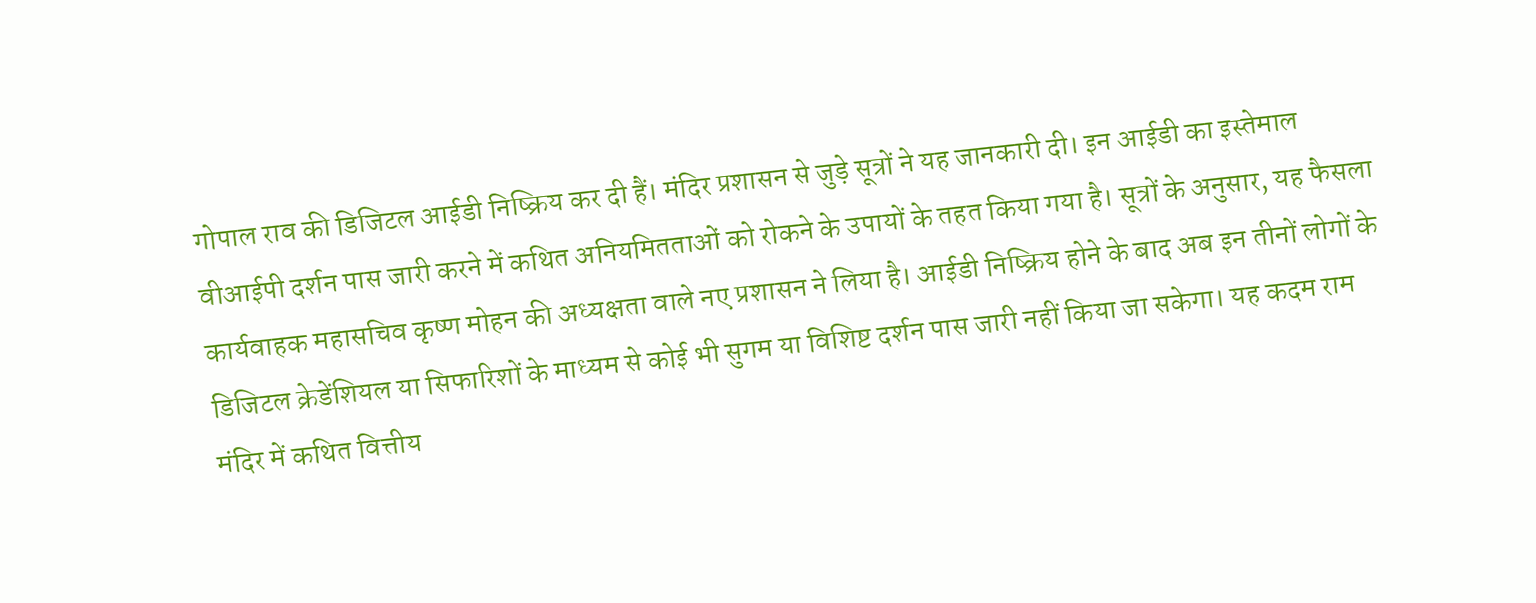गोपाल राव की डिजिटल आईडी निष्क्रिय कर दी हैं। मंदिर प्रशासन से जुड़े सूत्रों ने यह जानकारी दी। इन आईडी का इस्तेमाल वीआईपी दर्शन पास जारी करने में कथित अनियमितताओं को रोकने के उपायों के तहत किया गया है। सूत्रों के अनुसार, यह फैसला कार्यवाहक महासचिव कृष्ण मोहन की अध्यक्षता वाले नए प्रशासन ने लिया है। आईडी निष्क्रिय होने के बाद अब इन तीनों लोगों के डिजिटल क्रेडेंशियल या सिफारिशों के माध्यम से कोई भी सुगम या विशिष्ट दर्शन पास जारी नहीं किया जा सकेगा। यह कदम राम मंदिर में कथित वित्तीय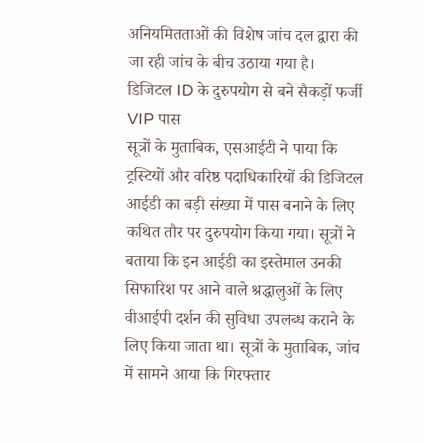अनियमितताओं की विशेष जांच दल द्वारा की जा रही जांच के बीच उठाया गया है।
डिजिटल ID के दुरुपयोग से बने सैकड़ों फर्जी VIP पास
सूत्रों के मुताबिक, एसआईटी ने पाया कि ट्रस्टियों और वरिष्ठ पदाधिकारियों की डिजिटल आईडी का बड़ी संख्या में पास बनाने के लिए कथित तौर पर दुरुपयोग किया गया। सूत्रों ने बताया कि इन आईडी का इस्तेमाल उनकी सिफारिश पर आने वाले श्रद्धालुओं के लिए वीआईपी दर्शन की सुविधा उपलब्ध कराने के लिए किया जाता था। सूत्रों के मुताबिक, जांच में सामने आया कि गिरफ्तार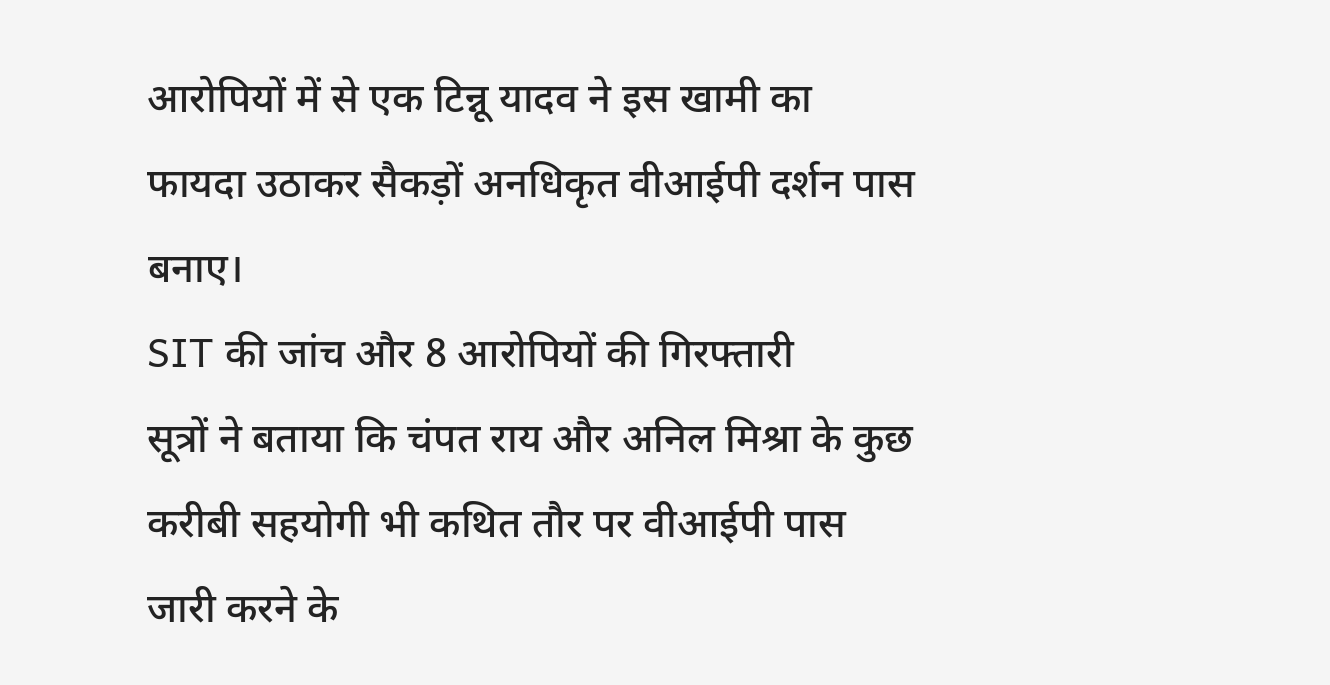आरोपियों में से एक टिन्नू यादव ने इस खामी का फायदा उठाकर सैकड़ों अनधिकृत वीआईपी दर्शन पास बनाए।
SIT की जांच और 8 आरोपियों की गिरफ्तारी
सूत्रों ने बताया कि चंपत राय और अनिल मिश्रा के कुछ करीबी सहयोगी भी कथित तौर पर वीआईपी पास जारी करने के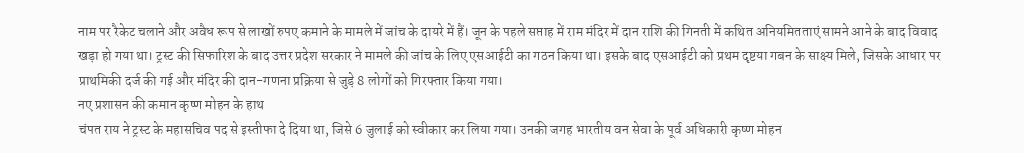नाम पर रैकेट चलाने और अवैध रूप से लाखों रुपए कमाने के मामले में जांच के दायरे में हैं। जून के पहले सप्ताह में राम मंदिर में दान राशि की गिनती में कथित अनियमितताएं सामने आने के बाद विवाद खड़ा हो गया था। ट्रस्ट की सिफारिश के बाद उत्तर प्रदेश सरकार ने मामले की जांच के लिए एसआईटी का गठन किया था। इसके बाद एसआईटी को प्रथम दृष्टया गबन के साक्ष्य मिले, जिसके आधार पर प्राथमिकी दर्ज की गई और मंदिर की दान-गणना प्रक्रिया से जुड़े 8 लोगों को गिरफ्तार किया गया।
नए प्रशासन की कमान कृष्ण मोहन के हाथ
चंपत राय ने ट्रस्ट के महासचिव पद से इस्तीफा दे दिया था, जिसे 6 जुलाई को स्वीकार कर लिया गया। उनकी जगह भारतीय वन सेवा के पूर्व अधिकारी कृष्ण मोहन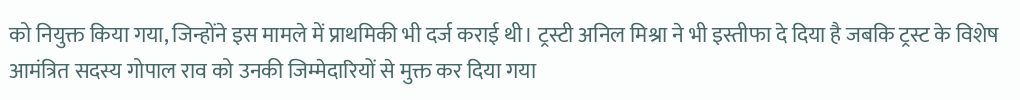को नियुक्त किया गया, जिन्होंने इस मामले में प्राथमिकी भी दर्ज कराई थी। ट्रस्टी अनिल मिश्रा ने भी इस्तीफा दे दिया है जबकि ट्रस्ट के विशेष आमंत्रित सदस्य गोपाल राव को उनकी जिम्मेदारियों से मुक्त कर दिया गया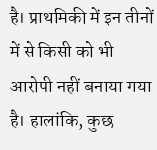है। प्राथमिकी में इन तीनों में से किसी को भी आरोपी नहीं बनाया गया है। हालांकि, कुछ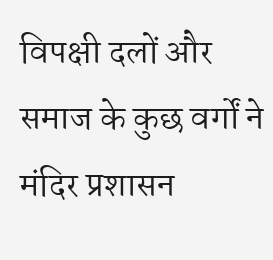विपक्षी दलों और समाज के कुछ वर्गों ने मंदिर प्रशासन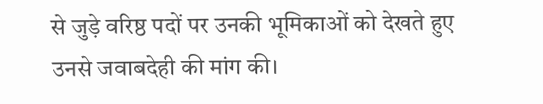से जुड़े वरिष्ठ पदों पर उनकी भूमिकाओं को देखते हुए उनसे जवाबदेही की मांग की।